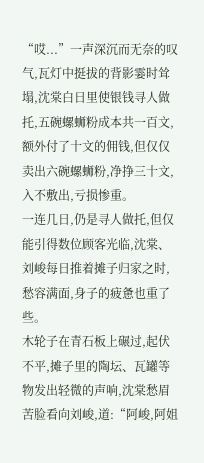“哎...”一声深沉而无奈的叹气,瓦灯中挺拔的背影霎时耸塌,沈棠白日里使银钱寻人做托,五碗螺蛳粉成本共一百文,额外付了十文的佣钱,但仅仅卖出六碗螺蛳粉,净挣三十文,入不敷出,亏损惨重。
一连几日,仍是寻人做托,但仅能引得数位顾客光临,沈棠、刘峻每日推着摊子归家之时,愁容满面,身子的疲惫也重了些。
木轮子在青石板上碾过,起伏不平,摊子里的陶坛、瓦罐等物发出轻微的声响,沈棠愁眉苦脸看向刘峻,道:“阿峻,阿姐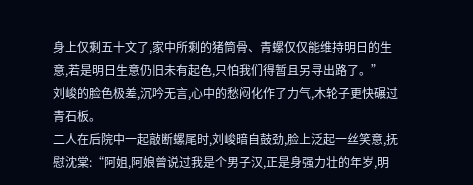身上仅剩五十文了,家中所剩的猪筒骨、青螺仅仅能维持明日的生意,若是明日生意仍旧未有起色,只怕我们得暂且另寻出路了。”
刘峻的脸色极差,沉吟无言,心中的愁闷化作了力气,木轮子更快碾过青石板。
二人在后院中一起敲断螺尾时,刘峻暗自鼓劲,脸上泛起一丝笑意,抚慰沈棠:“阿姐,阿娘曾说过我是个男子汉,正是身强力壮的年岁,明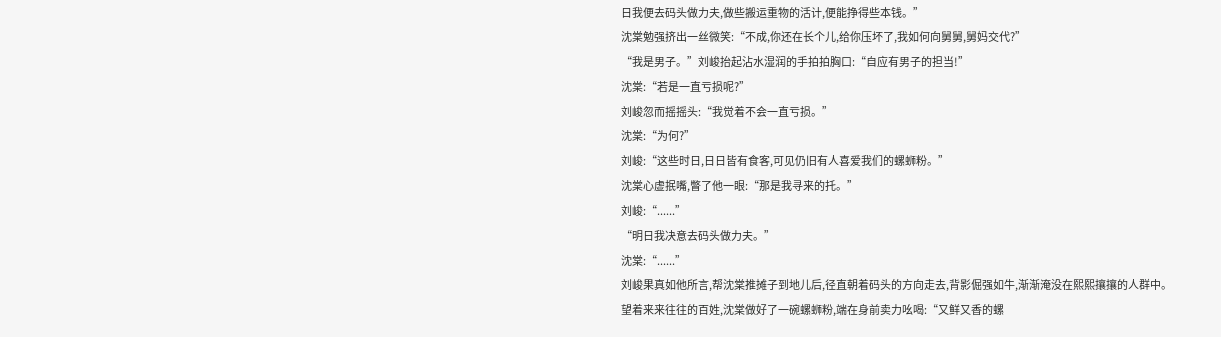日我便去码头做力夫,做些搬运重物的活计,便能挣得些本钱。”
沈棠勉强挤出一丝微笑:“不成,你还在长个儿,给你压坏了,我如何向舅舅,舅妈交代?”
“我是男子。”刘峻抬起沾水湿润的手拍拍胸口:“自应有男子的担当!”
沈棠:“若是一直亏损呢?”
刘峻忽而摇摇头:“我觉着不会一直亏损。”
沈棠:“为何?”
刘峻:“这些时日,日日皆有食客,可见仍旧有人喜爱我们的螺蛳粉。”
沈棠心虚抿嘴,瞥了他一眼:“那是我寻来的托。”
刘峻:“......”
“明日我决意去码头做力夫。”
沈棠:“......”
刘峻果真如他所言,帮沈棠推摊子到地儿后,径直朝着码头的方向走去,背影倔强如牛,渐渐淹没在熙熙攘攘的人群中。
望着来来往往的百姓,沈棠做好了一碗螺蛳粉,端在身前卖力吆喝:“又鲜又香的螺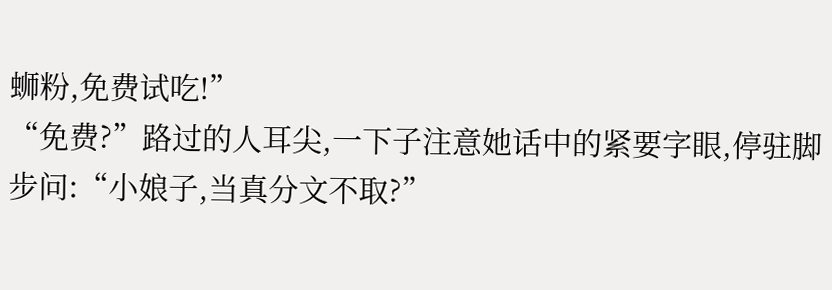蛳粉,免费试吃!”
“免费?”路过的人耳尖,一下子注意她话中的紧要字眼,停驻脚步问:“小娘子,当真分文不取?”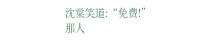沈棠笑道:“免费!”
那人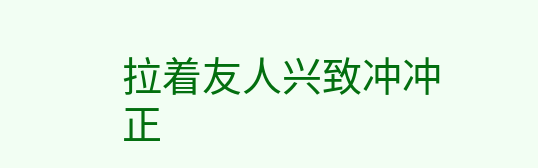拉着友人兴致冲冲正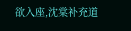欲入座,沈棠补充道